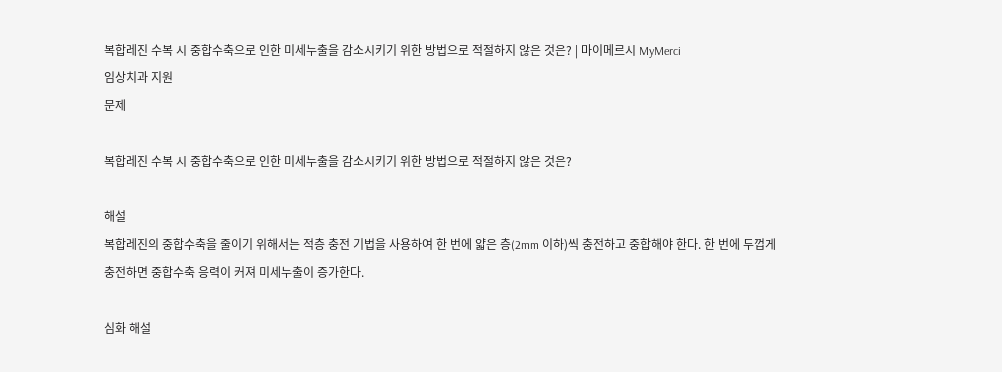복합레진 수복 시 중합수축으로 인한 미세누출을 감소시키기 위한 방법으로 적절하지 않은 것은? | 마이메르시 MyMerci
임상치과 지원
문제

복합레진 수복 시 중합수축으로 인한 미세누출을 감소시키기 위한 방법으로 적절하지 않은 것은?

해설
복합레진의 중합수축을 줄이기 위해서는 적층 충전 기법을 사용하여 한 번에 얇은 층(2mm 이하)씩 충전하고 중합해야 한다. 한 번에 두껍게 충전하면 중합수축 응력이 커져 미세누출이 증가한다.

심화 해설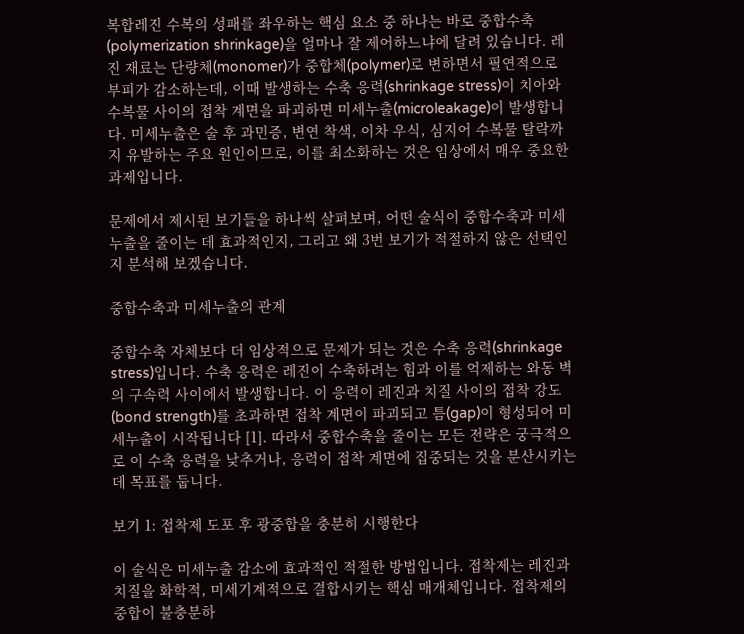복합레진 수복의 성패를 좌우하는 핵심 요소 중 하나는 바로 중합수축(polymerization shrinkage)을 얼마나 잘 제어하느냐에 달려 있습니다. 레진 재료는 단량체(monomer)가 중합체(polymer)로 변하면서 필연적으로 부피가 감소하는데, 이때 발생하는 수축 응력(shrinkage stress)이 치아와 수복물 사이의 접착 계면을 파괴하면 미세누출(microleakage)이 발생합니다. 미세누출은 술 후 과민증, 변연 착색, 이차 우식, 심지어 수복물 탈락까지 유발하는 주요 원인이므로, 이를 최소화하는 것은 임상에서 매우 중요한 과제입니다.

문제에서 제시된 보기들을 하나씩 살펴보며, 어떤 술식이 중합수축과 미세누출을 줄이는 데 효과적인지, 그리고 왜 3번 보기가 적절하지 않은 선택인지 분석해 보겠습니다.

중합수축과 미세누출의 관계

중합수축 자체보다 더 임상적으로 문제가 되는 것은 수축 응력(shrinkage stress)입니다. 수축 응력은 레진이 수축하려는 힘과 이를 억제하는 와동 벽의 구속력 사이에서 발생합니다. 이 응력이 레진과 치질 사이의 접착 강도(bond strength)를 초과하면 접착 계면이 파괴되고 틈(gap)이 형성되어 미세누출이 시작됩니다 [1]. 따라서 중합수축을 줄이는 모든 전략은 궁극적으로 이 수축 응력을 낮추거나, 응력이 접착 계면에 집중되는 것을 분산시키는 데 목표를 둡니다.

보기 1: 접착제 도포 후 광중합을 충분히 시행한다

이 술식은 미세누출 감소에 효과적인 적절한 방법입니다. 접착제는 레진과 치질을 화학적, 미세기계적으로 결합시키는 핵심 매개체입니다. 접착제의 중합이 불충분하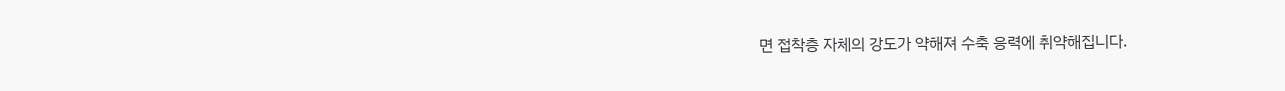면 접착층 자체의 강도가 약해져 수축 응력에 취약해집니다.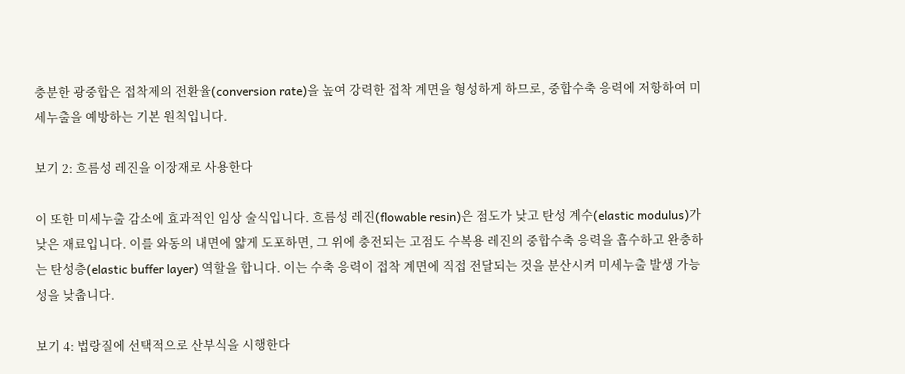충분한 광중합은 접착제의 전환율(conversion rate)을 높여 강력한 접착 계면을 형성하게 하므로, 중합수축 응력에 저항하여 미세누출을 예방하는 기본 원칙입니다.

보기 2: 흐름성 레진을 이장재로 사용한다

이 또한 미세누출 감소에 효과적인 임상 술식입니다. 흐름성 레진(flowable resin)은 점도가 낮고 탄성 계수(elastic modulus)가 낮은 재료입니다. 이를 와동의 내면에 얇게 도포하면, 그 위에 충전되는 고점도 수복용 레진의 중합수축 응력을 흡수하고 완충하는 탄성층(elastic buffer layer) 역할을 합니다. 이는 수축 응력이 접착 계면에 직접 전달되는 것을 분산시켜 미세누출 발생 가능성을 낮춥니다.

보기 4: 법랑질에 선택적으로 산부식을 시행한다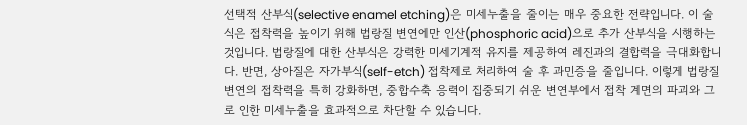선택적 산부식(selective enamel etching)은 미세누출을 줄이는 매우 중요한 전략입니다. 이 술식은 접착력을 높이기 위해 법랑질 변연에만 인산(phosphoric acid)으로 추가 산부식을 시행하는 것입니다. 법랑질에 대한 산부식은 강력한 미세기계적 유지를 제공하여 레진과의 결합력을 극대화합니다. 반면, 상아질은 자가부식(self-etch) 접착제로 처리하여 술 후 과민증을 줄입니다. 이렇게 법랑질 변연의 접착력을 특히 강화하면, 중합수축 응력이 집중되기 쉬운 변연부에서 접착 계면의 파괴와 그로 인한 미세누출을 효과적으로 차단할 수 있습니다.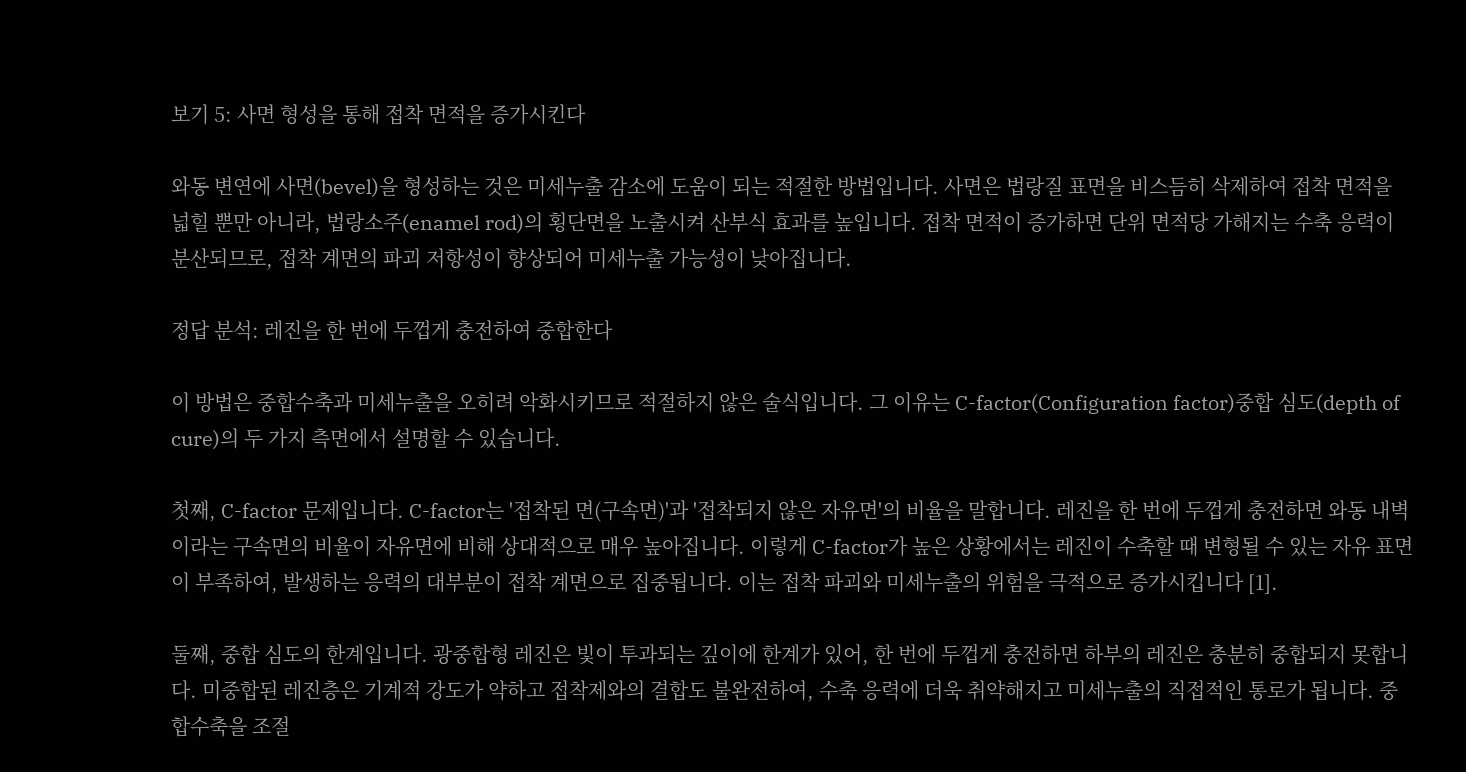보기 5: 사면 형성을 통해 접착 면적을 증가시킨다

와동 변연에 사면(bevel)을 형성하는 것은 미세누출 감소에 도움이 되는 적절한 방법입니다. 사면은 법랑질 표면을 비스듬히 삭제하여 접착 면적을 넓힐 뿐만 아니라, 법랑소주(enamel rod)의 횡단면을 노출시켜 산부식 효과를 높입니다. 접착 면적이 증가하면 단위 면적당 가해지는 수축 응력이 분산되므로, 접착 계면의 파괴 저항성이 향상되어 미세누출 가능성이 낮아집니다.

정답 분석: 레진을 한 번에 두껍게 충전하여 중합한다

이 방법은 중합수축과 미세누출을 오히려 악화시키므로 적절하지 않은 술식입니다. 그 이유는 C-factor(Configuration factor)중합 심도(depth of cure)의 두 가지 측면에서 설명할 수 있습니다.

첫째, C-factor 문제입니다. C-factor는 '접착된 면(구속면)'과 '접착되지 않은 자유면'의 비율을 말합니다. 레진을 한 번에 두껍게 충전하면 와동 내벽이라는 구속면의 비율이 자유면에 비해 상대적으로 매우 높아집니다. 이렇게 C-factor가 높은 상황에서는 레진이 수축할 때 변형될 수 있는 자유 표면이 부족하여, 발생하는 응력의 대부분이 접착 계면으로 집중됩니다. 이는 접착 파괴와 미세누출의 위험을 극적으로 증가시킵니다 [1].

둘째, 중합 심도의 한계입니다. 광중합형 레진은 빛이 투과되는 깊이에 한계가 있어, 한 번에 두껍게 충전하면 하부의 레진은 충분히 중합되지 못합니다. 미중합된 레진층은 기계적 강도가 약하고 접착제와의 결합도 불완전하여, 수축 응력에 더욱 취약해지고 미세누출의 직접적인 통로가 됩니다. 중합수축을 조절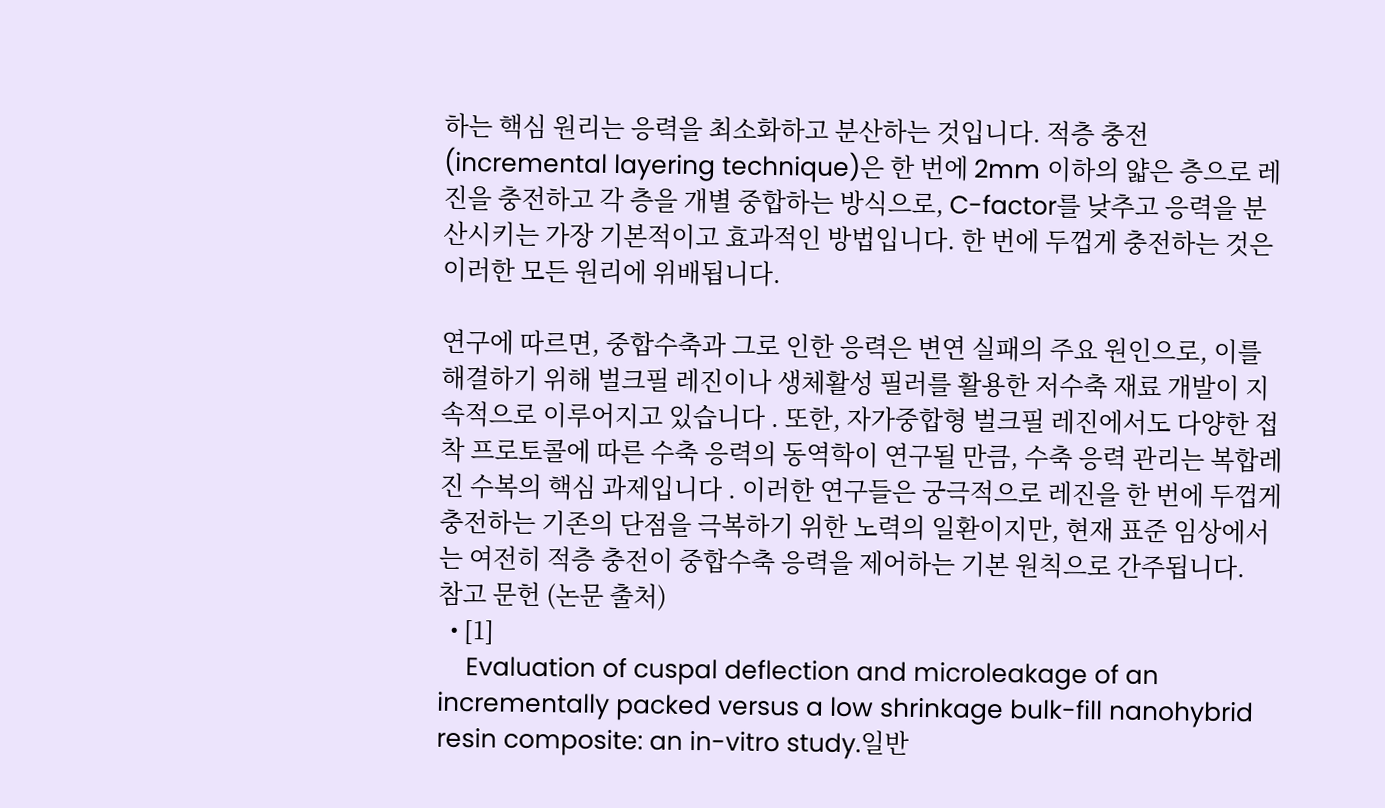하는 핵심 원리는 응력을 최소화하고 분산하는 것입니다. 적층 충전(incremental layering technique)은 한 번에 2mm 이하의 얇은 층으로 레진을 충전하고 각 층을 개별 중합하는 방식으로, C-factor를 낮추고 응력을 분산시키는 가장 기본적이고 효과적인 방법입니다. 한 번에 두껍게 충전하는 것은 이러한 모든 원리에 위배됩니다.

연구에 따르면, 중합수축과 그로 인한 응력은 변연 실패의 주요 원인으로, 이를 해결하기 위해 벌크필 레진이나 생체활성 필러를 활용한 저수축 재료 개발이 지속적으로 이루어지고 있습니다 . 또한, 자가중합형 벌크필 레진에서도 다양한 접착 프로토콜에 따른 수축 응력의 동역학이 연구될 만큼, 수축 응력 관리는 복합레진 수복의 핵심 과제입니다 . 이러한 연구들은 궁극적으로 레진을 한 번에 두껍게 충전하는 기존의 단점을 극복하기 위한 노력의 일환이지만, 현재 표준 임상에서는 여전히 적층 충전이 중합수축 응력을 제어하는 기본 원칙으로 간주됩니다.
참고 문헌 (논문 출처)
  • [1]
    Evaluation of cuspal deflection and microleakage of an incrementally packed versus a low shrinkage bulk-fill nanohybrid resin composite: an in-vitro study.일반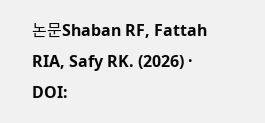논문Shaban RF, Fattah RIA, Safy RK. (2026) · DOI: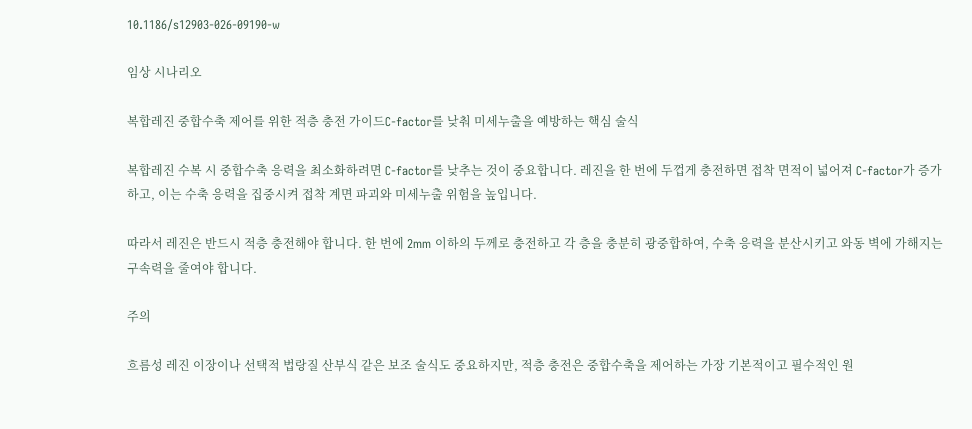10.1186/s12903-026-09190-w

임상 시나리오

복합레진 중합수축 제어를 위한 적층 충전 가이드C-factor를 낮춰 미세누출을 예방하는 핵심 술식

복합레진 수복 시 중합수축 응력을 최소화하려면 C-factor를 낮추는 것이 중요합니다. 레진을 한 번에 두껍게 충전하면 접착 면적이 넓어져 C-factor가 증가하고, 이는 수축 응력을 집중시켜 접착 계면 파괴와 미세누출 위험을 높입니다.

따라서 레진은 반드시 적층 충전해야 합니다. 한 번에 2mm 이하의 두께로 충전하고 각 층을 충분히 광중합하여, 수축 응력을 분산시키고 와동 벽에 가해지는 구속력을 줄여야 합니다.

주의

흐름성 레진 이장이나 선택적 법랑질 산부식 같은 보조 술식도 중요하지만, 적층 충전은 중합수축을 제어하는 가장 기본적이고 필수적인 원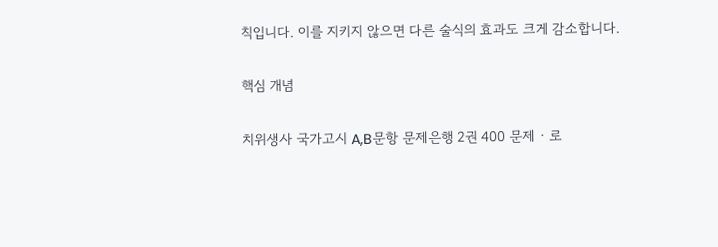칙입니다. 이를 지키지 않으면 다른 술식의 효과도 크게 감소합니다.

핵심 개념

치위생사 국가고시 A,B문항 문제은행 2권 400 문제 · 로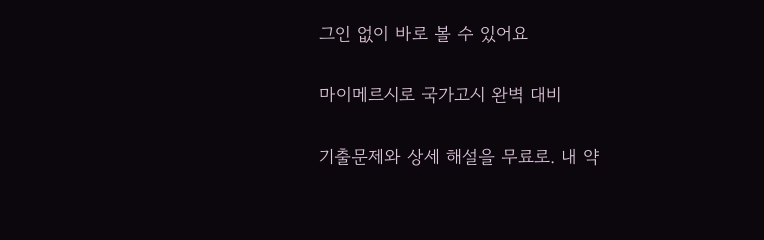그인 없이 바로 볼 수 있어요

마이메르시로 국가고시 완벽 대비

기출문제와 상세 해설을 무료로. 내 약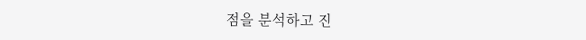점을 분석하고 진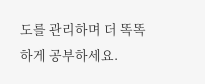도를 관리하며 더 똑똑하게 공부하세요.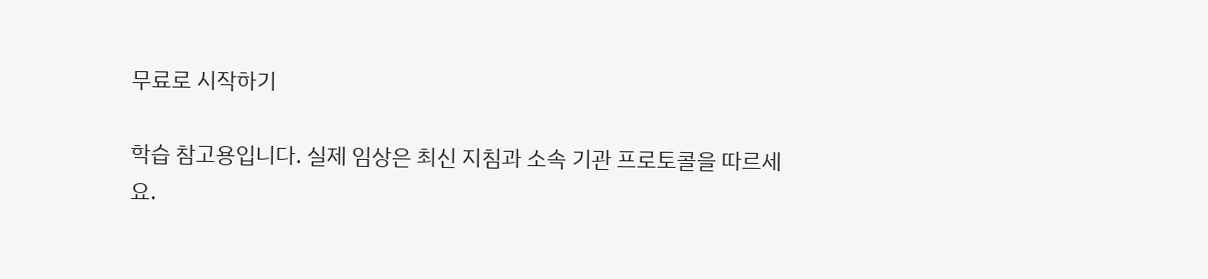무료로 시작하기

학습 참고용입니다. 실제 임상은 최신 지침과 소속 기관 프로토콜을 따르세요.